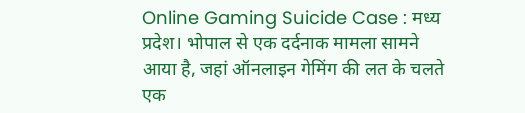Online Gaming Suicide Case : मध्य प्रदेश। भोपाल से एक दर्दनाक मामला सामने आया है, जहां ऑनलाइन गेमिंग की लत के चलते एक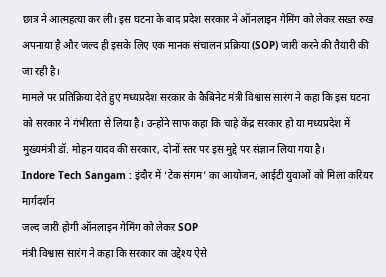छात्र ने आत्महत्या कर ली। इस घटना के बाद प्रदेश सरकार ने ऑनलाइन गेमिंग को लेकर सख्त रुख अपनाया है और जल्द ही इसके लिए एक मानक संचालन प्रक्रिया (SOP) जारी करने की तैयारी की जा रही है।
मामले पर प्रतिक्रिया देते हुए मध्यप्रदेश सरकार के कैबिनेट मंत्री विश्वास सारंग ने कहा कि इस घटना को सरकार ने गंभीरता से लिया है। उन्होंने साफ कहा कि चाहे केंद्र सरकार हो या मध्यप्रदेश में मुख्यमंत्री डॉ. मोहन यादव की सरकार, दोनों स्तर पर इस मुद्दे पर संज्ञान लिया गया है।
Indore Tech Sangam : इंदौर में ‘टेक संगम’ का आयोजन, आईटी युवाओं को मिला करियर मार्गदर्शन
जल्द जारी होगी ऑनलाइन गेमिंग को लेकर SOP
मंत्री विश्वास सारंग ने कहा कि सरकार का उद्देश्य ऐसे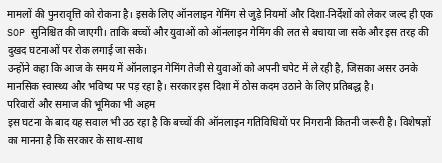मामलों की पुनरावृत्ति को रोकना है। इसके लिए ऑनलाइन गेमिंग से जुड़े नियमों और दिशा-निर्देशों को लेकर जल्द ही एक SOP सुनिश्चित की जाएगी। ताकि बच्चों और युवाओं को ऑनलाइन गेमिंग की लत से बचाया जा सके और इस तरह की दुखद घटनाओं पर रोक लगाई जा सके।
उन्होंने कहा कि आज के समय में ऑनलाइन गेमिंग तेजी से युवाओं को अपनी चपेट में ले रही है, जिसका असर उनके मानसिक स्वास्थ्य और भविष्य पर पड़ रहा है। सरकार इस दिशा में ठोस कदम उठाने के लिए प्रतिबद्ध है।
परिवारों और समाज की भूमिका भी अहम
इस घटना के बाद यह सवाल भी उठ रहा है कि बच्चों की ऑनलाइन गतिविधियों पर निगरानी कितनी जरूरी है। विशेषज्ञों का मानना है कि सरकार के साथ-साथ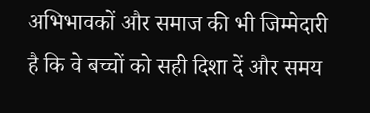अभिभावकों और समाज की भी जिम्मेदारी है कि वे बच्चों को सही दिशा दें और समय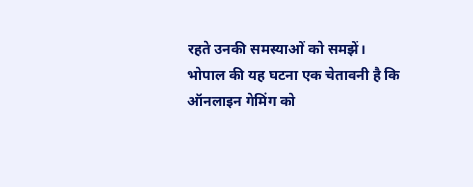रहते उनकी समस्याओं को समझें।
भोपाल की यह घटना एक चेतावनी है कि ऑनलाइन गेमिंग को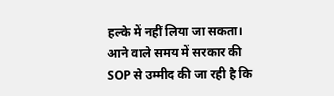हल्के में नहीं लिया जा सकता। आने वाले समय में सरकार की SOP से उम्मीद की जा रही है कि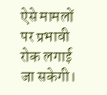ऐसे मामलों पर प्रभावी रोक लगाई जा सकेगी।